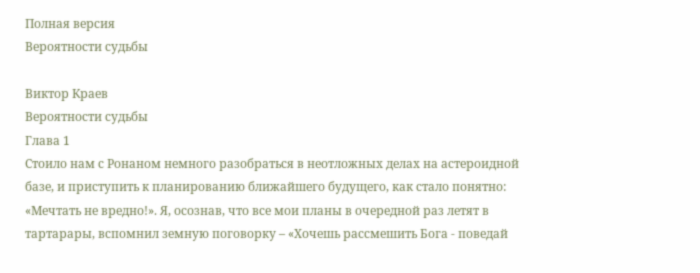Полная версия
Вероятности судьбы

Виктор Краев
Вероятности судьбы
Глава 1
Стоило нам с Ронаном немного разобраться в неотложных делах на астероидной базе, и приступить к планированию ближайшего будущего, как стало понятно: «Мечтать не вредно!». Я, осознав, что все мои планы в очередной раз летят в тартарары, вспомнил земную поговорку – «Хочешь рассмешить Бога - поведай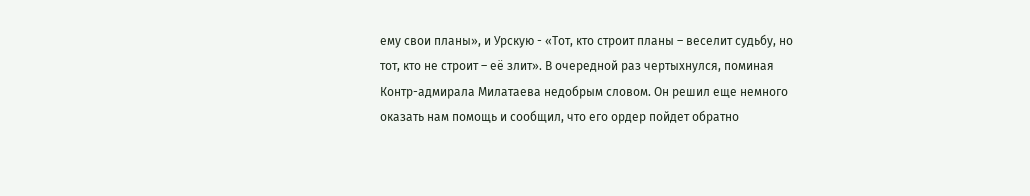ему свои планы», и Урскую - «Тот, кто строит планы – веселит судьбу, но тот, кто не строит – её злит». В очередной раз чертыхнулся, поминая Контр-адмирала Милатаева недобрым словом. Он решил еще немного оказать нам помощь и сообщил, что его ордер пойдет обратно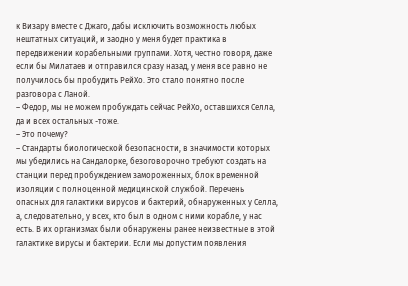к Визару вместе с Джаго, дабы исключить возможность любых нештатных ситуаций, и заодно у меня будет практика в передвижении корабельными группами. Хотя, честно говоря, даже если бы Милатаев и отправился сразу назад, у меня все равно не получилось бы пробудить РейХо. Это стало понятно после разговора с Ланой.
– Федор, мы не можем пробуждать сейчас РейХо, оставшихся Селла, да и всех остальных -тоже.
– Это почему?
– Стандарты биологической безопасности, в значимости которых мы убедились на Сандалорке, безоговорочно требуют создать на станции перед пробуждением замороженных, блок временной изоляции с полноценной медицинской службой. Перечень опасных для галактики вирусов и бактерий, обнаруженных у Селла, а, следовательно, у всех, кто был в одном с ними корабле, у нас есть. В их организмах были обнаружены ранее неизвестные в этой галактике вирусы и бактерии. Если мы допустим появления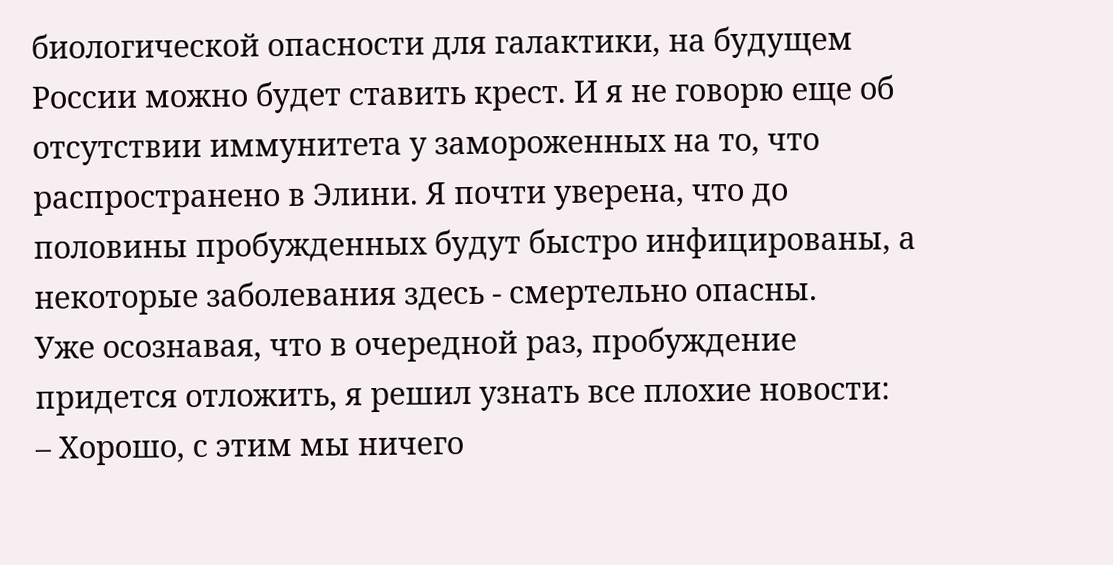биологической опасности для галактики, на будущем России можно будет ставить крест. И я не говорю еще об отсутствии иммунитета у замороженных на то, что распространено в Элини. Я почти уверена, что до половины пробужденных будут быстро инфицированы, а некоторые заболевания здесь - смертельно опасны.
Уже осознавая, что в очередной раз, пробуждение придется отложить, я решил узнать все плохие новости:
– Хорошо, с этим мы ничего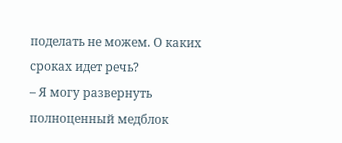поделать не можем. О каких сроках идет речь?
– Я могу развернуть полноценный медблок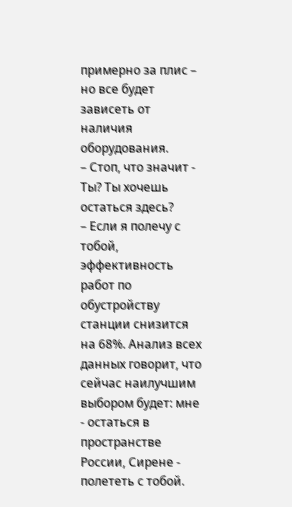примерно за плис – но все будет зависеть от наличия оборудования.
– Стоп, что значит - Ты? Ты хочешь остаться здесь?
– Если я полечу с тобой, эффективность работ по обустройству станции снизится на 68%. Анализ всех данных говорит, что сейчас наилучшим выбором будет: мне - остаться в пространстве России, Сирене - полететь с тобой.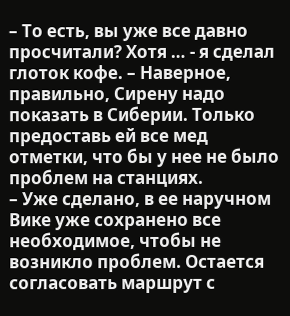– То есть, вы уже все давно просчитали? Хотя … - я сделал глоток кофе. – Наверное, правильно, Сирену надо показать в Сиберии. Только предоставь ей все мед отметки, что бы у нее не было проблем на станциях.
– Уже сделано, в ее наручном Вике уже сохранено все необходимое, чтобы не возникло проблем. Остается согласовать маршрут с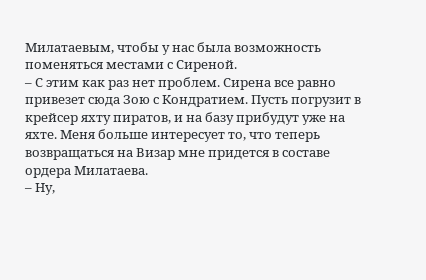Милатаевым, чтобы у нас была возможность поменяться местами с Сиреной.
– С этим как раз нет проблем. Сирена все равно привезет сюда Зою с Кондратием. Пусть погрузит в крейсер яхту пиратов, и на базу прибудут уже на яхте. Меня больше интересует то, что теперь возвращаться на Визар мне придется в составе ордера Милатаева.
– Ну,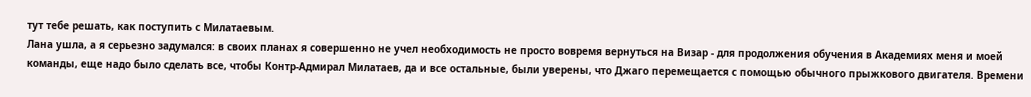тут тебе решать, как поступить с Милатаевым.
Лана ушла, а я серьезно задумался: в своих планах я совершенно не учел необходимость не просто вовремя вернуться на Визар - для продолжения обучения в Академиях меня и моей команды, еще надо было сделать все, чтобы Контр-Адмирал Милатаев, да и все остальные, были уверены, что Джаго перемещается с помощью обычного прыжкового двигателя. Времени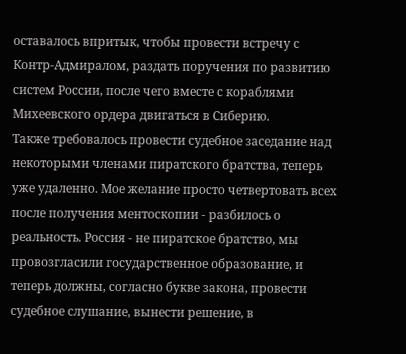оставалось впритык, чтобы провести встречу с Контр-Адмиралом, раздать поручения по развитию систем России, после чего вместе с кораблями Михеевского ордера двигаться в Сиберию.
Также требовалось провести судебное заседание над некоторыми членами пиратского братства, теперь уже удаленно. Мое желание просто четвертовать всех после получения ментоскопии - разбилось о реальность. Россия - не пиратское братство, мы провозгласили государственное образование, и теперь должны, согласно букве закона, провести судебное слушание, вынести решение, в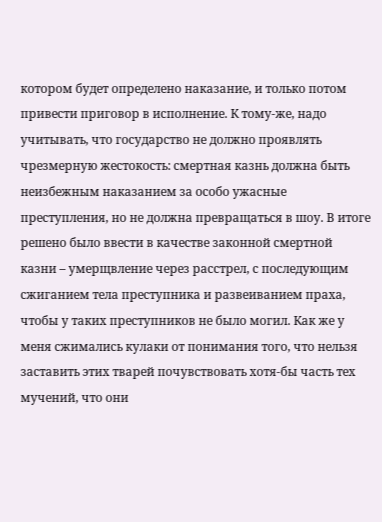котором будет определено наказание, и только потом привести приговор в исполнение. К тому-же, надо учитывать, что государство не должно проявлять чрезмерную жестокость: смертная казнь должна быть неизбежным наказанием за особо ужасные преступления, но не должна превращаться в шоу. В итоге решено было ввести в качестве законной смертной казни – умерщвление через расстрел, с последующим сжиганием тела преступника и развеиванием праха, чтобы у таких преступников не было могил. Как же у меня сжимались кулаки от понимания того, что нельзя заставить этих тварей почувствовать хотя-бы часть тех мучений, что они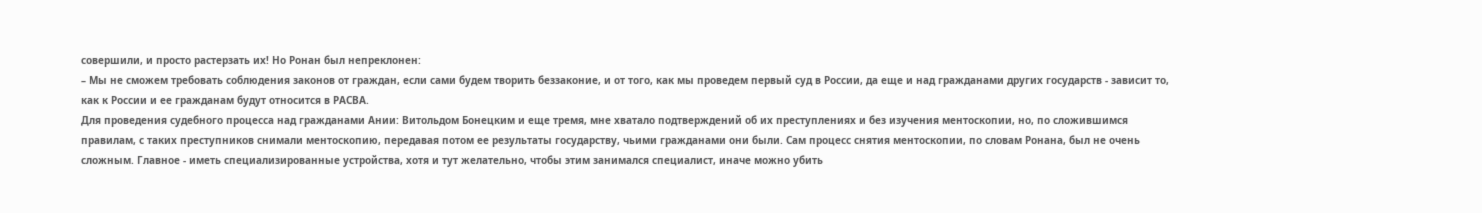совершили, и просто растерзать их! Но Ронан был непреклонен:
– Мы не сможем требовать соблюдения законов от граждан, если сами будем творить беззаконие, и от того, как мы проведем первый суд в России, да еще и над гражданами других государств - зависит то, как к России и ее гражданам будут относится в РАСВА.
Для проведения судебного процесса над гражданами Ании: Витольдом Бонецким и еще тремя, мне хватало подтверждений об их преступлениях и без изучения ментоскопии, но, по сложившимся правилам, с таких преступников снимали ментоскопию, передавая потом ее результаты государству, чьими гражданами они были. Сам процесс снятия ментоскопии, по словам Ронана, был не очень сложным. Главное - иметь специализированные устройства, хотя и тут желательно, чтобы этим занимался специалист, иначе можно убить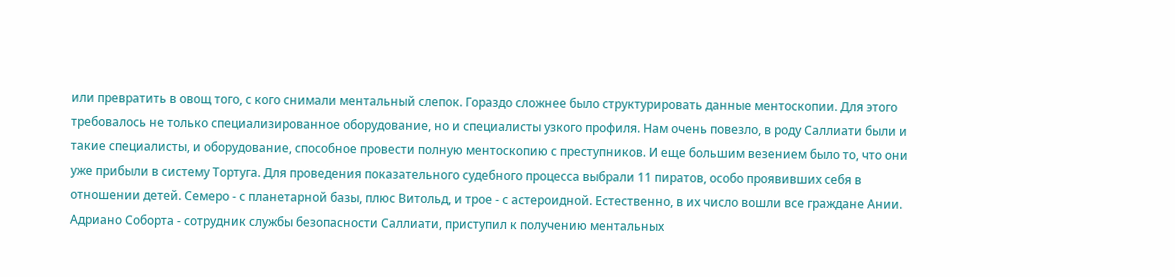или превратить в овощ того, с кого снимали ментальный слепок. Гораздо сложнее было структурировать данные ментоскопии. Для этого требовалось не только специализированное оборудование, но и специалисты узкого профиля. Нам очень повезло, в роду Саллиати были и такие специалисты, и оборудование, способное провести полную ментоскопию с преступников. И еще большим везением было то, что они уже прибыли в систему Тортуга. Для проведения показательного судебного процесса выбрали 11 пиратов, особо проявивших себя в отношении детей. Семеро - с планетарной базы, плюс Витольд, и трое - с астероидной. Естественно, в их число вошли все граждане Ании. Адриано Соборта - сотрудник службы безопасности Саллиати, приступил к получению ментальных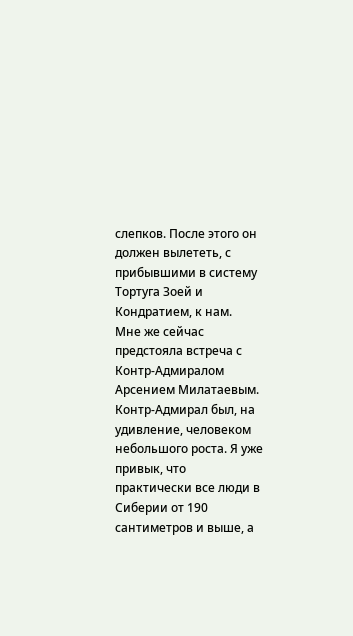слепков. После этого он должен вылететь, с прибывшими в систему Тортуга Зоей и Кондратием, к нам.
Мне же сейчас предстояла встреча с Контр-Адмиралом Арсением Милатаевым. Контр-Адмирал был, на удивление, человеком небольшого роста. Я уже привык, что практически все люди в Сиберии от 190 сантиметров и выше, а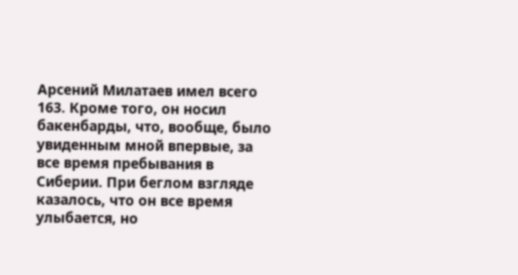Арсений Милатаев имел всего 163. Кроме того, он носил бакенбарды, что, вообще, было увиденным мной впервые, за все время пребывания в Сиберии. При беглом взгляде казалось, что он все время улыбается, но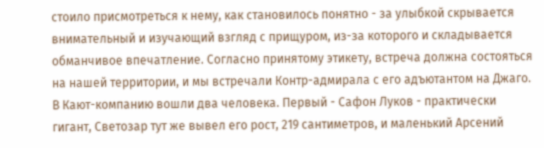стоило присмотреться к нему, как становилось понятно - за улыбкой скрывается внимательный и изучающий взгляд с прищуром, из-за которого и складывается обманчивое впечатление. Согласно принятому этикету, встреча должна состояться на нашей территории, и мы встречали Контр-адмирала с его адъютантом на Джаго. В Кают-компанию вошли два человека. Первый - Сафон Луков - практически гигант, Светозар тут же вывел его рост, 219 сантиметров, и маленький Арсений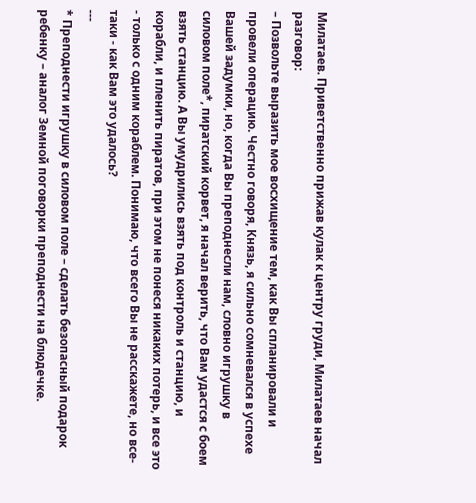Милатаев. Приветственно прижав кулак к центру груди, Милатаев начал разговор:
– Позвольте выразить мое восхищение тем, как Вы спланировали и провели операцию. Честно говоря, Князь, я сильно сомневался в успехе Вашей задумки, но, когда Вы преподнесли нам, словно игрушку в силовом поле*, пиратский корвет, я начал верить, что Вам удастся с боем взять станцию. А Вы умудрились взять под контроль и станцию, и корабли, и пленить пиратов, при этом не понеся никаких потерь, и все это - только с одним кораблем. Понимаю, что всего Вы не расскажете, но все-таки - как Вам это удалось?
---
* Преподнести игрушку в силовом поле – сделать безопасный подарок ребенку – аналог Земной поговорки преподнести на блюдечке.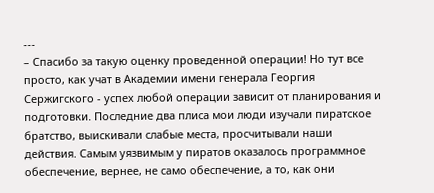---
– Спасибо за такую оценку проведенной операции! Но тут все просто, как учат в Академии имени генерала Георгия Сержигского - успех любой операции зависит от планирования и подготовки. Последние два плиса мои люди изучали пиратское братство, выискивали слабые места, просчитывали наши действия. Самым уязвимым у пиратов оказалось программное обеспечение, вернее, не само обеспечение, а то, как они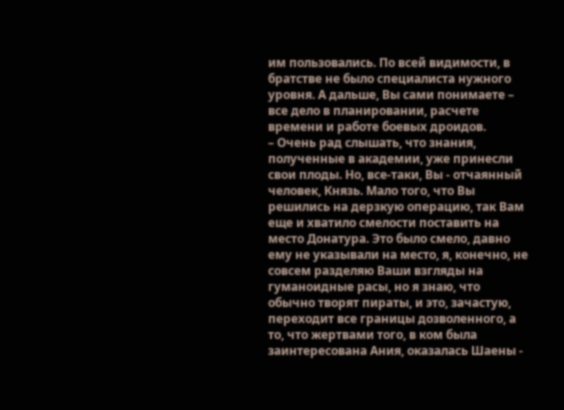им пользовались. По всей видимости, в братстве не было специалиста нужного уровня. А дальше, Вы сами понимаете – все дело в планировании, расчете времени и работе боевых дроидов.
– Очень рад слышать, что знания, полученные в академии, уже принесли свои плоды. Но, все-таки, Вы - отчаянный человек, Князь. Мало того, что Вы решились на дерзкую операцию, так Вам еще и хватило смелости поставить на место Донатура. Это было смело, давно ему не указывали на место, я, конечно, не совсем разделяю Ваши взгляды на гуманоидные расы, но я знаю, что обычно творят пираты, и это, зачастую, переходит все границы дозволенного, а то, что жертвами того, в ком была заинтересована Ания, оказалась Шаены -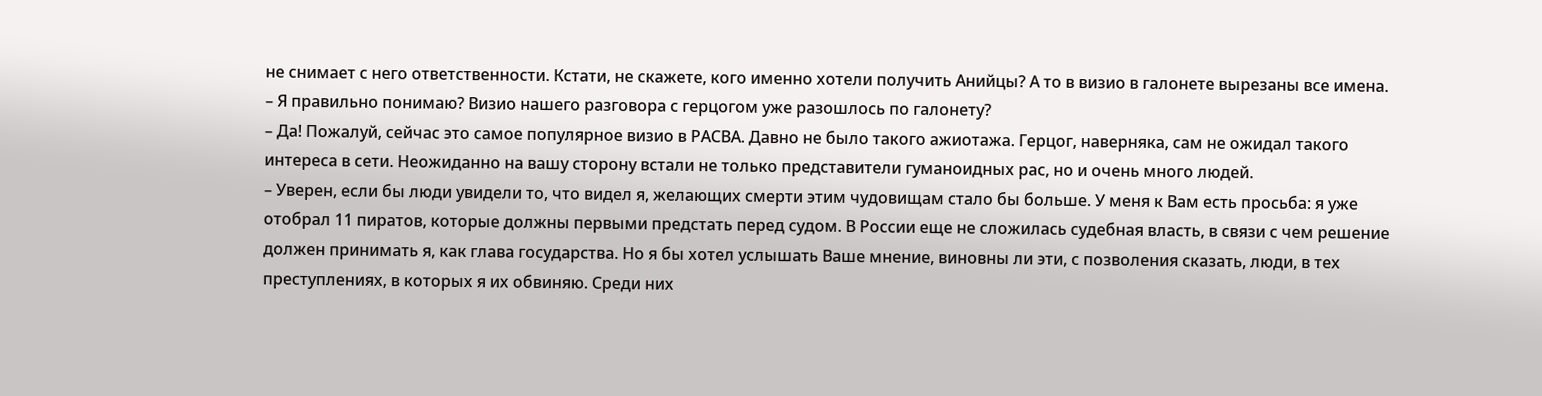не снимает с него ответственности. Кстати, не скажете, кого именно хотели получить Анийцы? А то в визио в галонете вырезаны все имена.
– Я правильно понимаю? Визио нашего разговора с герцогом уже разошлось по галонету?
– Да! Пожалуй, сейчас это самое популярное визио в РАСВА. Давно не было такого ажиотажа. Герцог, наверняка, сам не ожидал такого интереса в сети. Неожиданно на вашу сторону встали не только представители гуманоидных рас, но и очень много людей.
– Уверен, если бы люди увидели то, что видел я, желающих смерти этим чудовищам стало бы больше. У меня к Вам есть просьба: я уже отобрал 11 пиратов, которые должны первыми предстать перед судом. В России еще не сложилась судебная власть, в связи с чем решение должен принимать я, как глава государства. Но я бы хотел услышать Ваше мнение, виновны ли эти, с позволения сказать, люди, в тех преступлениях, в которых я их обвиняю. Среди них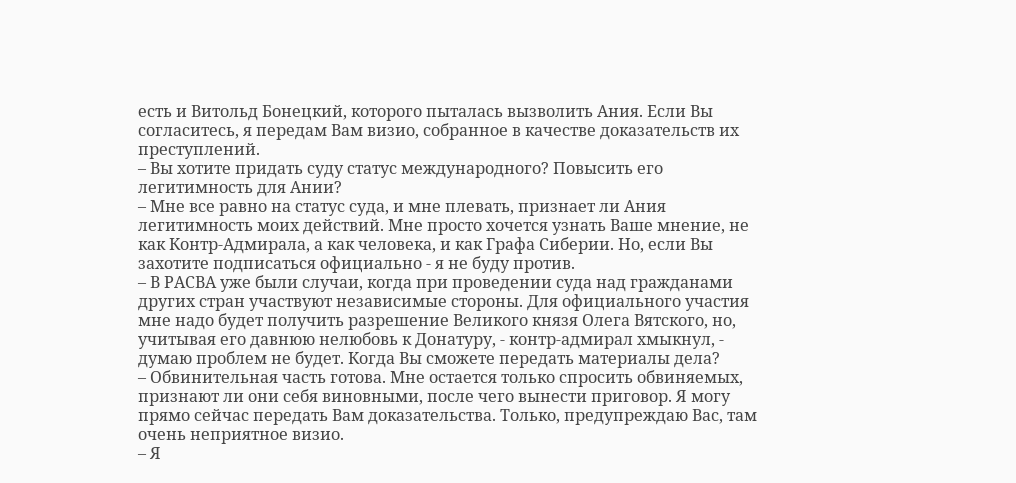есть и Витольд Бонецкий, которого пыталась вызволить Ания. Если Вы согласитесь, я передам Вам визио, собранное в качестве доказательств их преступлений.
– Вы хотите придать суду статус международного? Повысить его легитимность для Ании?
– Мне все равно на статус суда, и мне плевать, признает ли Ания легитимность моих действий. Мне просто хочется узнать Ваше мнение, не как Контр-Адмирала, а как человека, и как Графа Сиберии. Но, если Вы захотите подписаться официально - я не буду против.
– В РАСВА уже были случаи, когда при проведении суда над гражданами других стран участвуют независимые стороны. Для официального участия мне надо будет получить разрешение Великого князя Олега Вятского, но, учитывая его давнюю нелюбовь к Донатуру, - контр-адмирал хмыкнул, - думаю проблем не будет. Когда Вы сможете передать материалы дела?
– Обвинительная часть готова. Мне остается только спросить обвиняемых, признают ли они себя виновными, после чего вынести приговор. Я могу прямо сейчас передать Вам доказательства. Только, предупреждаю Вас, там очень неприятное визио.
– Я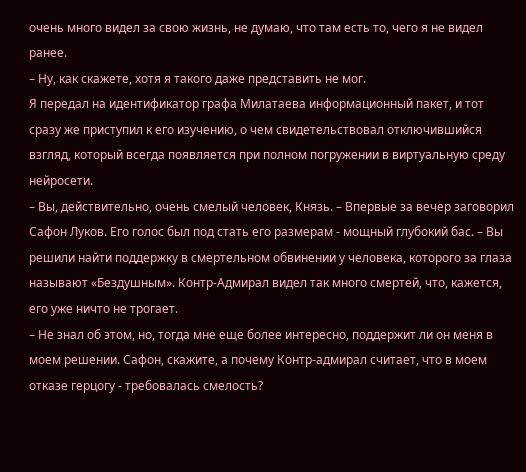очень много видел за свою жизнь, не думаю, что там есть то, чего я не видел ранее.
– Ну, как скажете, хотя я такого даже представить не мог.
Я передал на идентификатор графа Милатаева информационный пакет, и тот сразу же приступил к его изучению, о чем свидетельствовал отключившийся взгляд, который всегда появляется при полном погружении в виртуальную среду нейросети.
– Вы, действительно, очень смелый человек, Князь. – Впервые за вечер заговорил Сафон Луков. Его голос был под стать его размерам - мощный глубокий бас. – Вы решили найти поддержку в смертельном обвинении у человека, которого за глаза называют «Бездушным». Контр-Адмирал видел так много смертей, что, кажется, его уже ничто не трогает.
– Не знал об этом, но, тогда мне еще более интересно, поддержит ли он меня в моем решении. Сафон, скажите, а почему Контр-адмирал считает, что в моем отказе герцогу - требовалась смелость?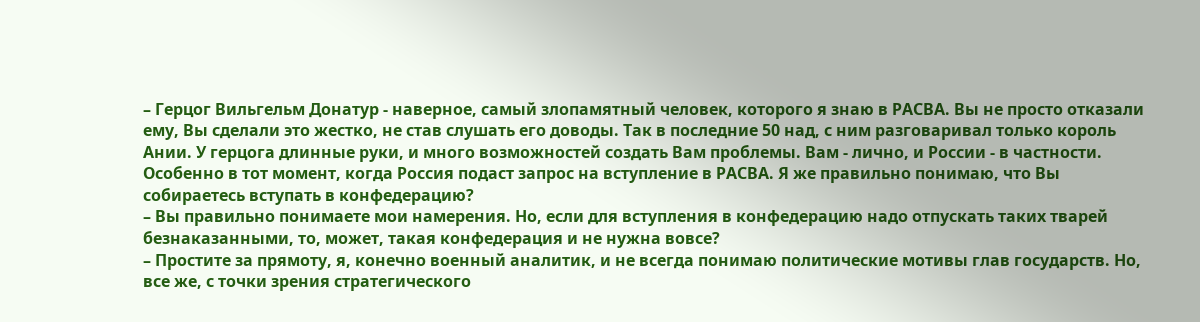– Герцог Вильгельм Донатур - наверное, самый злопамятный человек, которого я знаю в РАСВА. Вы не просто отказали ему, Вы сделали это жестко, не став слушать его доводы. Так в последние 50 над, с ним разговаривал только король Ании. У герцога длинные руки, и много возможностей создать Вам проблемы. Вам - лично, и России - в частности. Особенно в тот момент, когда Россия подаст запрос на вступление в РАСВА. Я же правильно понимаю, что Вы собираетесь вступать в конфедерацию?
– Вы правильно понимаете мои намерения. Но, если для вступления в конфедерацию надо отпускать таких тварей безнаказанными, то, может, такая конфедерация и не нужна вовсе?
– Простите за прямоту, я, конечно военный аналитик, и не всегда понимаю политические мотивы глав государств. Но, все же, с точки зрения стратегического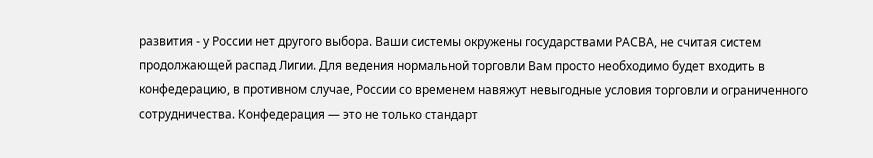развития - у России нет другого выбора. Ваши системы окружены государствами РАСВА, не считая систем продолжающей распад Лигии. Для ведения нормальной торговли Вам просто необходимо будет входить в конфедерацию, в противном случае, России со временем навяжут невыгодные условия торговли и ограниченного сотрудничества. Конфедерация — это не только стандарт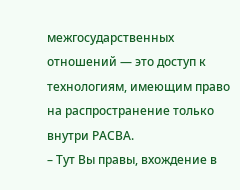межгосударственных отношений — это доступ к технологиям, имеющим право на распространение только внутри РАСВА.
– Тут Вы правы, вхождение в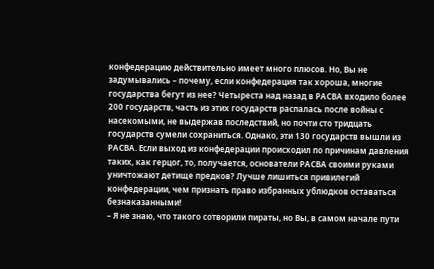конфедерацию действительно имеет много плюсов. Но, Вы не задумывались – почему, если конфедерация так хороша, многие государства бегут из нее? Четыреста над назад в РАСВА входило более 200 государств, часть из этих государств распалась после войны с насекомыми, не выдержав последствий, но почти сто тридцать государств сумели сохраниться. Однако, эти 130 государств вышли из РАСВА. Если выход из конфедерации происходил по причинам давления таких, как герцог, то, получается, основатели РАСВА своими руками уничтожают детище предков? Лучше лишиться привилегий конфедерации, чем признать право избранных ублюдков оставаться безнаказанными!
– Я не знаю, что такого сотворили пираты, но Вы, в самом начале пути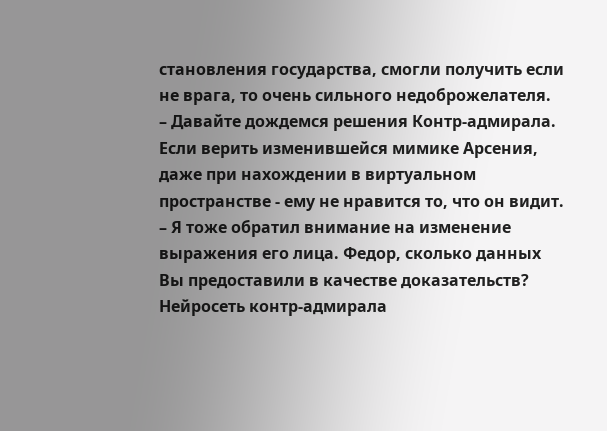становления государства, смогли получить если не врага, то очень сильного недоброжелателя.
– Давайте дождемся решения Контр-адмирала. Если верить изменившейся мимике Арсения, даже при нахождении в виртуальном пространстве - ему не нравится то, что он видит.
– Я тоже обратил внимание на изменение выражения его лица. Федор, сколько данных Вы предоставили в качестве доказательств? Нейросеть контр-адмирала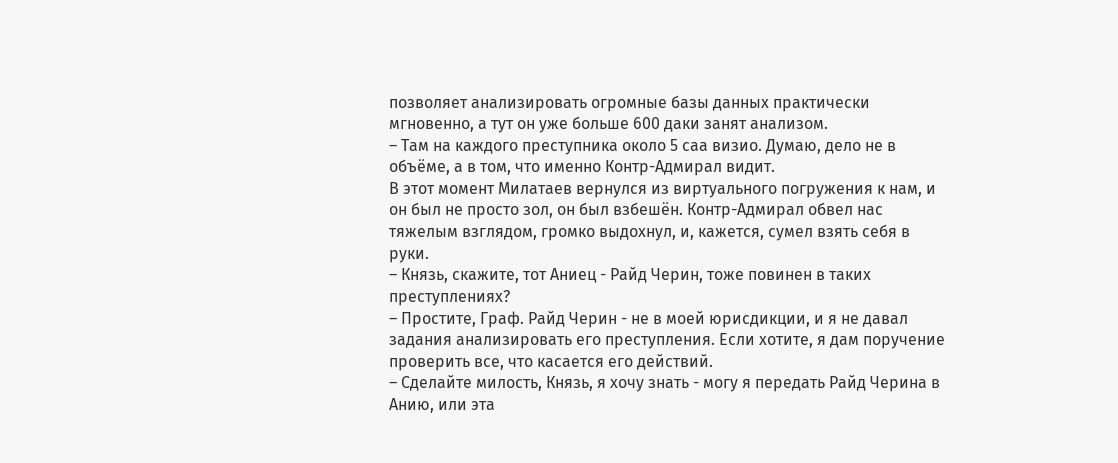позволяет анализировать огромные базы данных практически мгновенно, а тут он уже больше 600 даки занят анализом.
– Там на каждого преступника около 5 саа визио. Думаю, дело не в объёме, а в том, что именно Контр-Адмирал видит.
В этот момент Милатаев вернулся из виртуального погружения к нам, и он был не просто зол, он был взбешён. Контр-Адмирал обвел нас тяжелым взглядом, громко выдохнул, и, кажется, сумел взять себя в руки.
– Князь, скажите, тот Аниец - Райд Черин, тоже повинен в таких преступлениях?
– Простите, Граф. Райд Черин - не в моей юрисдикции, и я не давал задания анализировать его преступления. Если хотите, я дам поручение проверить все, что касается его действий.
– Сделайте милость, Князь, я хочу знать - могу я передать Райд Черина в Анию, или эта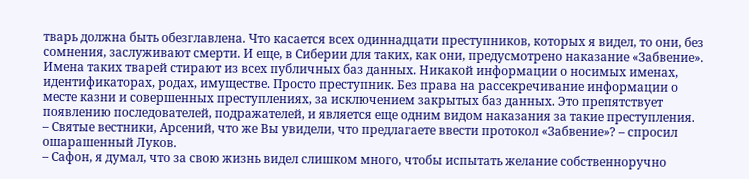тварь должна быть обезглавлена. Что касается всех одиннадцати преступников, которых я видел, то они, без сомнения, заслуживают смерти. И еще, в Сиберии для таких, как они, предусмотрено наказание «Забвение». Имена таких тварей стирают из всех публичных баз данных. Никакой информации о носимых именах, идентификаторах, родах, имуществе. Просто преступник. Без права на рассекречивание информации о месте казни и совершенных преступлениях, за исключением закрытых баз данных. Это препятствует появлению последователей, подражателей, и является еще одним видом наказания за такие преступления.
– Святые вестники, Арсений, что же Вы увидели, что предлагаете ввести протокол «Забвение»? – спросил ошарашенный Луков.
– Сафон, я думал, что за свою жизнь видел слишком много, чтобы испытать желание собственноручно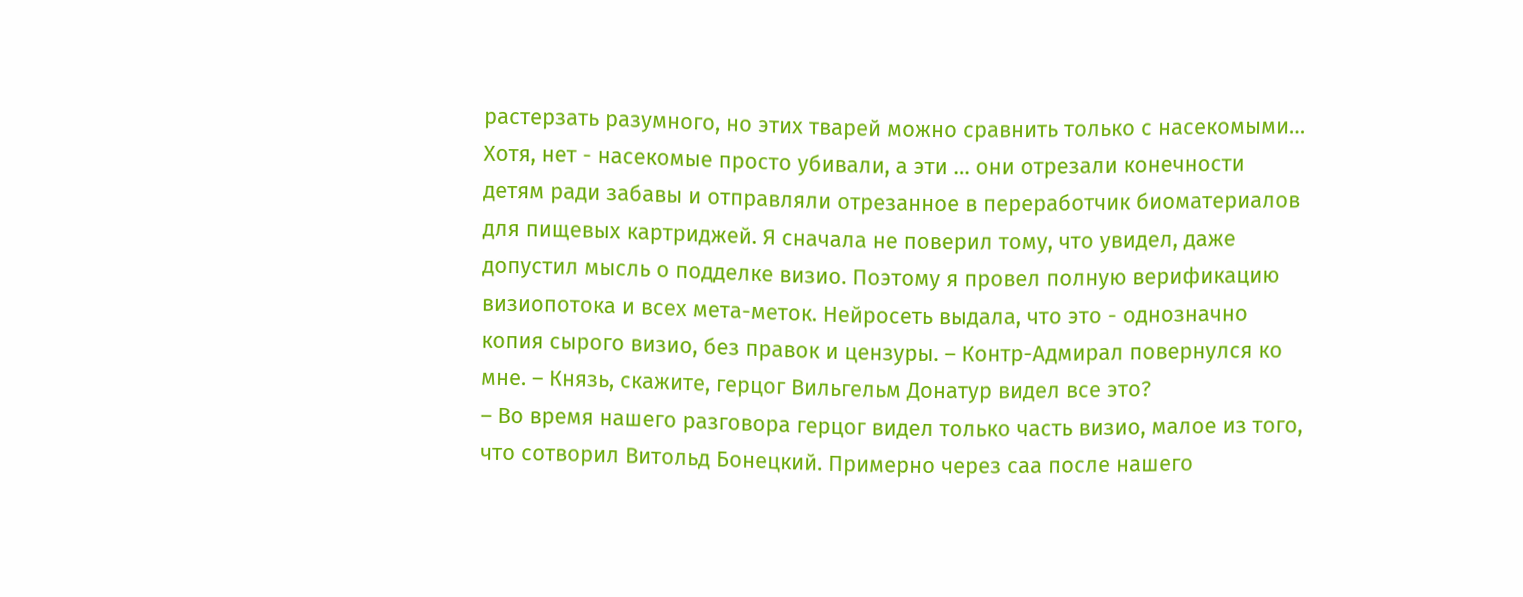растерзать разумного, но этих тварей можно сравнить только с насекомыми… Хотя, нет - насекомые просто убивали, а эти … они отрезали конечности детям ради забавы и отправляли отрезанное в переработчик биоматериалов для пищевых картриджей. Я сначала не поверил тому, что увидел, даже допустил мысль о подделке визио. Поэтому я провел полную верификацию визиопотока и всех мета-меток. Нейросеть выдала, что это - однозначно копия сырого визио, без правок и цензуры. – Контр-Адмирал повернулся ко мне. – Князь, скажите, герцог Вильгельм Донатур видел все это?
– Во время нашего разговора герцог видел только часть визио, малое из того, что сотворил Витольд Бонецкий. Примерно через саа после нашего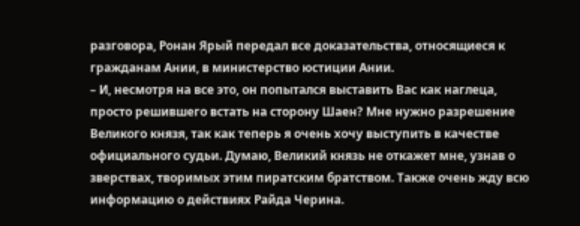разговора, Ронан Ярый передал все доказательства, относящиеся к гражданам Ании, в министерство юстиции Ании.
– И, несмотря на все это, он попытался выставить Вас как наглеца, просто решившего встать на сторону Шаен? Мне нужно разрешение Великого князя, так как теперь я очень хочу выступить в качестве официального судьи. Думаю, Великий князь не откажет мне, узнав о зверствах, творимых этим пиратским братством. Также очень жду всю информацию о действиях Райда Черина.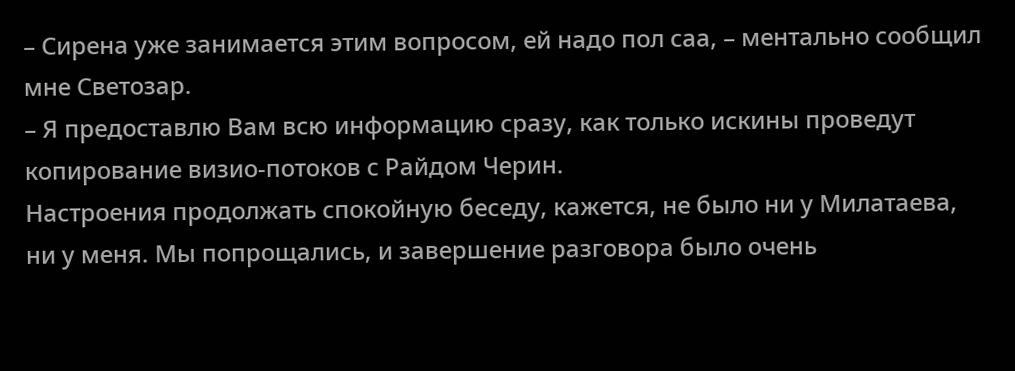– Сирена уже занимается этим вопросом, ей надо пол саа, – ментально сообщил мне Светозар.
– Я предоставлю Вам всю информацию сразу, как только искины проведут копирование визио-потоков с Райдом Черин.
Настроения продолжать спокойную беседу, кажется, не было ни у Милатаева, ни у меня. Мы попрощались, и завершение разговора было очень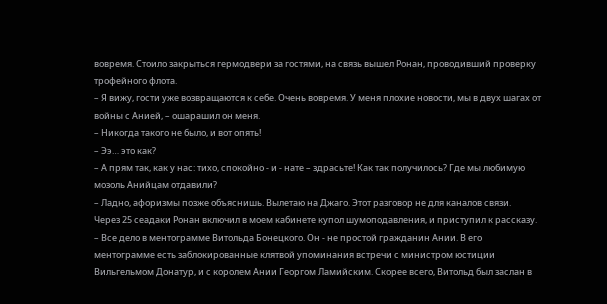вовремя. Стоило закрыться гермодвери за гостями, на связь вышел Ронан, проводивший проверку трофейного флота.
– Я вижу, гости уже возвращаются к себе. Очень вовремя. У меня плохие новости, мы в двух шагах от войны с Анией, – ошарашил он меня.
– Никогда такого не было, и вот опять!
– Ээ… это как?
– А прям так, как у нас: тихо, спокойно - и - нате – здрасьте! Как так получилось? Где мы любимую мозоль Анийцам отдавили?
– Ладно, афоризмы позже объяснишь. Вылетаю на Джаго. Этот разговор не для каналов связи.
Через 25 сеадаки Ронан включил в моем кабинете купол шумоподавления, и приступил к рассказу.
– Все дело в ментограмме Витольда Бонецкого. Он - не простой гражданин Ании. В его ментограмме есть заблокированные клятвой упоминания встречи с министром юстиции Вильгельмом Донатур, и с королем Ании Георгом Ламийским. Скорее всего, Витольд был заслан в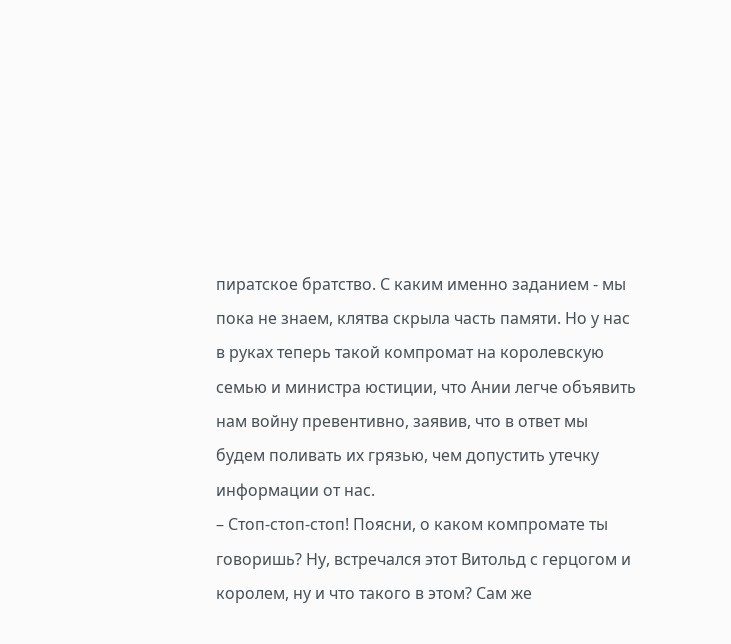пиратское братство. С каким именно заданием - мы пока не знаем, клятва скрыла часть памяти. Но у нас в руках теперь такой компромат на королевскую семью и министра юстиции, что Ании легче объявить нам войну превентивно, заявив, что в ответ мы будем поливать их грязью, чем допустить утечку информации от нас.
– Стоп-стоп-стоп! Поясни, о каком компромате ты говоришь? Ну, встречался этот Витольд с герцогом и королем, ну и что такого в этом? Сам же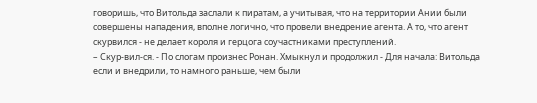говоришь, что Витольда заслали к пиратам, а учитывая, что на территории Ании были совершены нападения, вполне логично, что провели внедрение агента. А то, что агент скурвился - не делает короля и герцога соучастниками преступлений.
– Скур-вил-ся. - По слогам произнес Ронан. Хмыкнул и продолжил - Для начала: Витольда если и внедрили, то намного раньше, чем были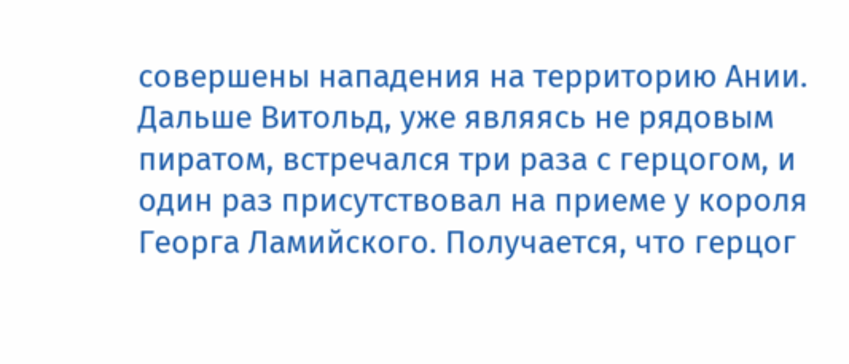совершены нападения на территорию Ании. Дальше Витольд, уже являясь не рядовым пиратом, встречался три раза с герцогом, и один раз присутствовал на приеме у короля Георга Ламийского. Получается, что герцог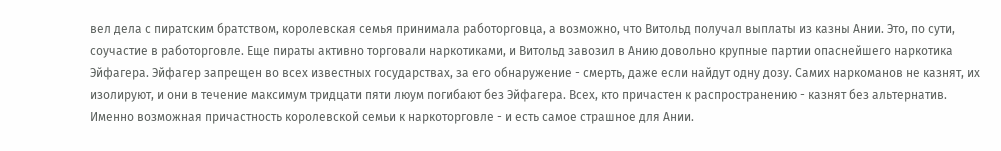вел дела с пиратским братством, королевская семья принимала работорговца, а возможно, что Витольд получал выплаты из казны Ании. Это, по сути, соучастие в работорговле. Еще пираты активно торговали наркотиками, и Витольд завозил в Анию довольно крупные партии опаснейшего наркотика Эйфагера. Эйфагер запрещен во всех известных государствах, за его обнаружение - смерть, даже если найдут одну дозу. Самих наркоманов не казнят, их изолируют, и они в течение максимум тридцати пяти люум погибают без Эйфагера. Всех, кто причастен к распространению - казнят без альтернатив. Именно возможная причастность королевской семьи к наркоторговле - и есть самое страшное для Ании.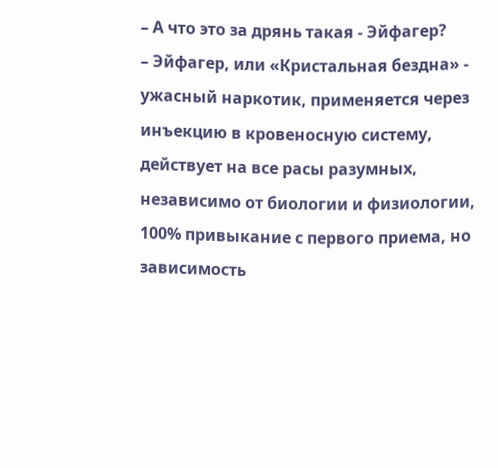– А что это за дрянь такая - Эйфагер?
– Эйфагер, или «Кристальная бездна» - ужасный наркотик, применяется через инъекцию в кровеносную систему, действует на все расы разумных, независимо от биологии и физиологии, 100% привыкание с первого приема, но зависимость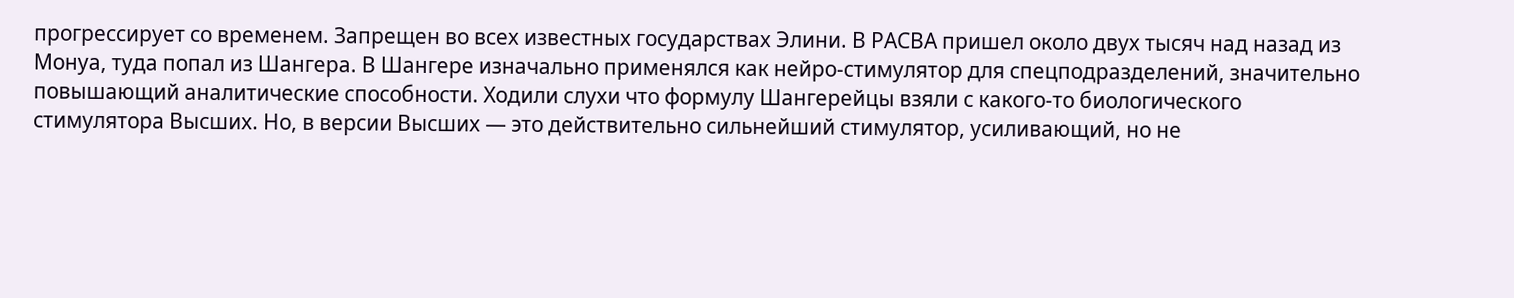прогрессирует со временем. Запрещен во всех известных государствах Элини. В РАСВА пришел около двух тысяч над назад из Монуа, туда попал из Шангера. В Шангере изначально применялся как нейро-стимулятор для спецподразделений, значительно повышающий аналитические способности. Ходили слухи что формулу Шангерейцы взяли с какого-то биологического стимулятора Высших. Но, в версии Высших — это действительно сильнейший стимулятор, усиливающий, но не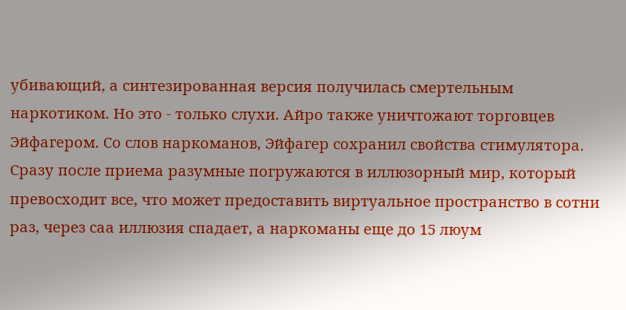убивающий, а синтезированная версия получилась смертельным наркотиком. Но это - только слухи. Айро также уничтожают торговцев Эйфагером. Со слов наркоманов, Эйфагер сохранил свойства стимулятора. Сразу после приема разумные погружаются в иллюзорный мир, который превосходит все, что может предоставить виртуальное пространство в сотни раз, через саа иллюзия спадает, а наркоманы еще до 15 люум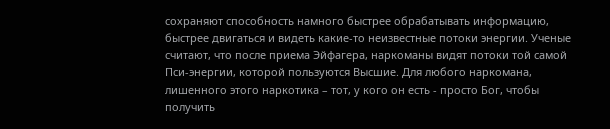сохраняют способность намного быстрее обрабатывать информацию, быстрее двигаться и видеть какие-то неизвестные потоки энергии. Ученые считают, что после приема Эйфагера, наркоманы видят потоки той самой Пси-энергии, которой пользуются Высшие. Для любого наркомана, лишенного этого наркотика – тот, у кого он есть - просто Бог, чтобы получить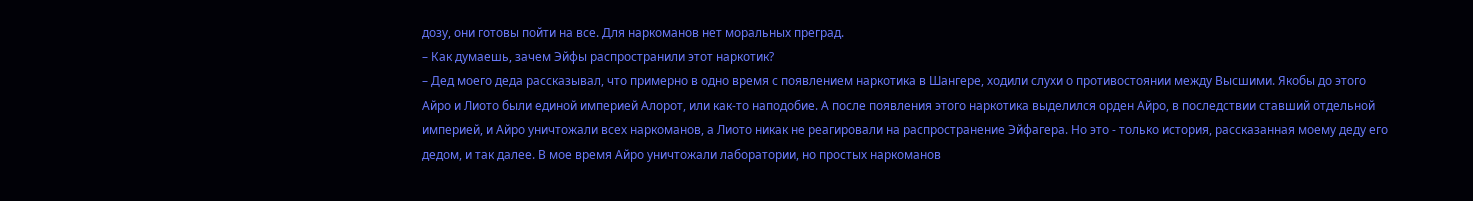дозу, они готовы пойти на все. Для наркоманов нет моральных преград.
– Как думаешь, зачем Эйфы распространили этот наркотик?
– Дед моего деда рассказывал, что примерно в одно время с появлением наркотика в Шангере, ходили слухи о противостоянии между Высшими. Якобы до этого Айро и Лиото были единой империей Алорот, или как-то наподобие. А после появления этого наркотика выделился орден Айро, в последствии ставший отдельной империей, и Айро уничтожали всех наркоманов, а Лиото никак не реагировали на распространение Эйфагера. Но это - только история, рассказанная моему деду его дедом, и так далее. В мое время Айро уничтожали лаборатории, но простых наркоманов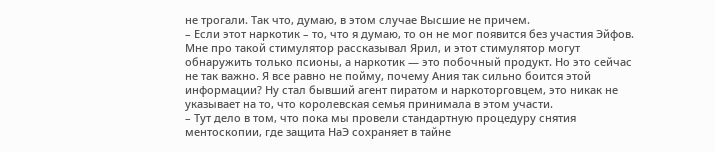не трогали. Так что, думаю, в этом случае Высшие не причем.
– Если этот наркотик – то, что я думаю, то он не мог появится без участия Эйфов. Мне про такой стимулятор рассказывал Ярил, и этот стимулятор могут обнаружить только псионы, а наркотик — это побочный продукт. Но это сейчас не так важно. Я все равно не пойму, почему Ания так сильно боится этой информации? Ну стал бывший агент пиратом и наркоторговцем, это никак не указывает на то, что королевская семья принимала в этом участи.
– Тут дело в том, что пока мы провели стандартную процедуру снятия ментоскопии, где защита НаЭ сохраняет в тайне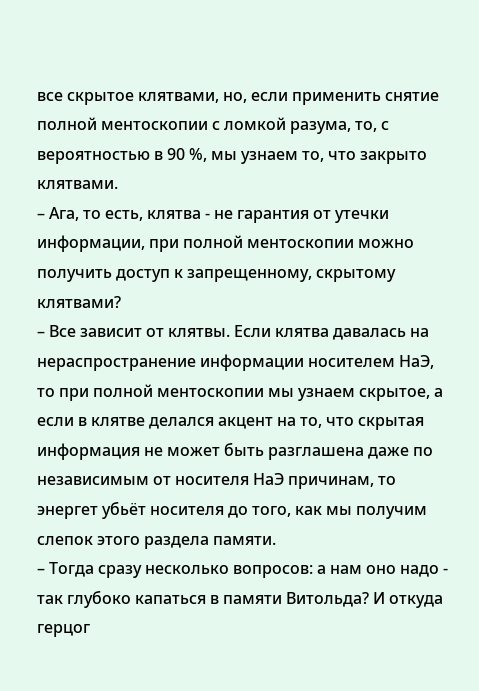все скрытое клятвами, но, если применить снятие полной ментоскопии с ломкой разума, то, с вероятностью в 90 %, мы узнаем то, что закрыто клятвами.
– Ага, то есть, клятва - не гарантия от утечки информации, при полной ментоскопии можно получить доступ к запрещенному, скрытому клятвами?
– Все зависит от клятвы. Если клятва давалась на нераспространение информации носителем НаЭ, то при полной ментоскопии мы узнаем скрытое, а если в клятве делался акцент на то, что скрытая информация не может быть разглашена даже по независимым от носителя НаЭ причинам, то энергет убьёт носителя до того, как мы получим слепок этого раздела памяти.
– Тогда сразу несколько вопросов: а нам оно надо - так глубоко капаться в памяти Витольда? И откуда герцог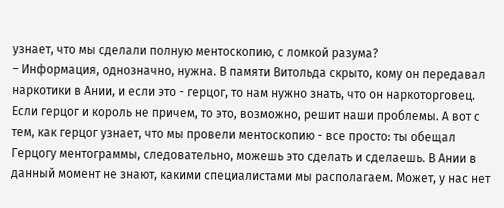узнает, что мы сделали полную ментоскопию, с ломкой разума?
– Информация, однозначно, нужна. В памяти Витольда скрыто, кому он передавал наркотики в Ании, и если это - герцог, то нам нужно знать, что он наркоторговец. Если герцог и король не причем, то это, возможно, решит наши проблемы. А вот с тем, как герцог узнает, что мы провели ментоскопию - все просто: ты обещал Герцогу ментограммы, следовательно, можешь это сделать и сделаешь. В Ании в данный момент не знают, какими специалистами мы располагаем. Может, у нас нет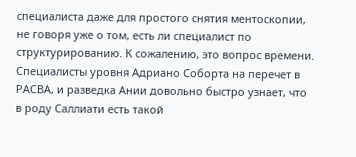специалиста даже для простого снятия ментоскопии, не говоря уже о том, есть ли специалист по структурированию. К сожалению, это вопрос времени. Специалисты уровня Адриано Соборта на перечет в РАСВА, и разведка Ании довольно быстро узнает, что в роду Саллиати есть такой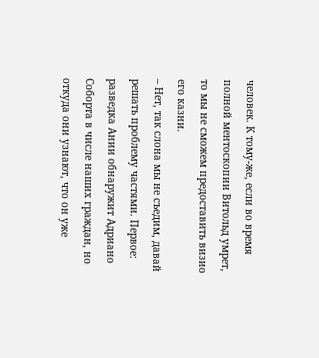человек. К тому-же, если во время полной ментоскопии Витольд умрет, то мы не сможем предоставить визио его казни.
– Нет, так слона мы не съедим, давай решать проблему частями. Первое: разведка Ании обнаружит Адриано Соборта в числе наших граждан, но откуда они узнают, что он уже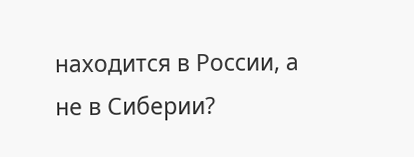находится в России, а не в Сиберии?